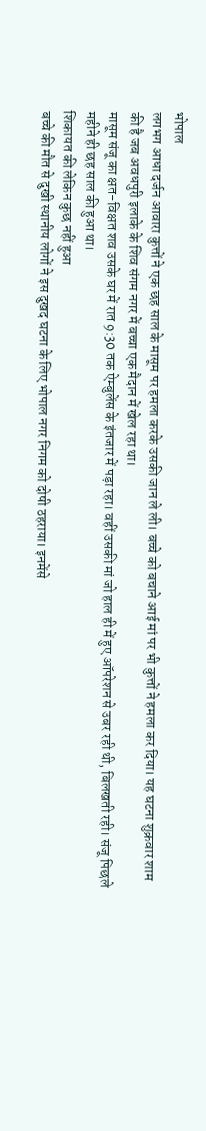भोपाल
लगभग आधा दर्जन आवारा कुत्तों ने एक छह साल के मासूम पर हमला करके उसकी जान ले ली। बच्चे को बचाने आई मां पर भी कुत्तों ने हमला कर दिया। यह घटना शुक्रवार शाम की है जब अवधपुरी इलाके के शिव संगम नगर में बच्चा एक मैदान में खेल रहा था।
मासूम संजू का क्षत-विक्षत शव उसके घर में रात 9:30 तक ऐम्बुलेंस के इंतजार में पड़ा रहा। वहीं उसकी मां जो हाल ही में हुए ऑपरेशन से उबर रही थी, बिलखती रही। संजू पिछले महीने ही छह साल की हुआ था।
शिकायत की लेकिन कुछ नहीं हुआ
बच्चे की मौत से दुखी स्थानीय लोगों ने इस दुखद घटना के लिए भोपाल नगर निगम को दोषी ठहराया। इनमेंसे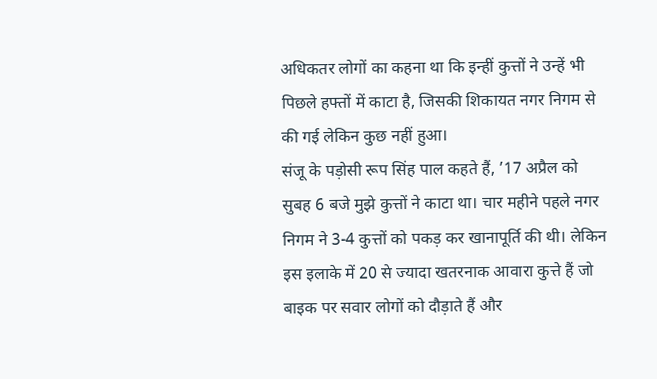अधिकतर लोगों का कहना था कि इन्हीं कुत्तों ने उन्हें भी पिछले हफ्तों में काटा है, जिसकी शिकायत नगर निगम से की गई लेकिन कुछ नहीं हुआ।
संजू के पड़ोसी रूप सिंह पाल कहते हैं, ’17 अप्रैल को सुबह 6 बजे मुझे कुत्तों ने काटा था। चार महीने पहले नगर निगम ने 3-4 कुत्तों को पकड़ कर खानापूर्ति की थी। लेकिन इस इलाके में 20 से ज्यादा खतरनाक आवारा कुत्ते हैं जो बाइक पर सवार लोगों को दौड़ाते हैं और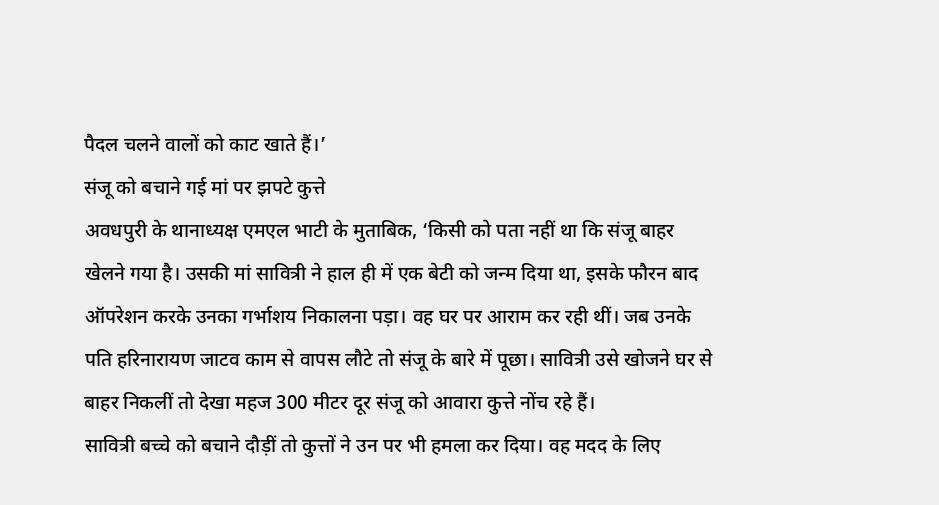पैदल चलने वालों को काट खाते हैं।’
संजू को बचाने गई मां पर झपटे कुत्ते
अवधपुरी के थानाध्यक्ष एमएल भाटी के मुताबिक, ‘किसी को पता नहीं था कि संजू बाहर खेलने गया है। उसकी मां सावित्री ने हाल ही में एक बेटी को जन्म दिया था, इसके फौरन बाद ऑपरेशन करके उनका गर्भाशय निकालना पड़ा। वह घर पर आराम कर रही थीं। जब उनके पति हरिनारायण जाटव काम से वापस लौटे तो संजू के बारे में पूछा। सावित्री उसे खोजने घर से बाहर निकलीं तो देखा महज 300 मीटर दूर संजू को आवारा कुत्ते नोंच रहे हैं।
सावित्री बच्चे को बचाने दौड़ीं तो कुत्तों ने उन पर भी हमला कर दिया। वह मदद के लिए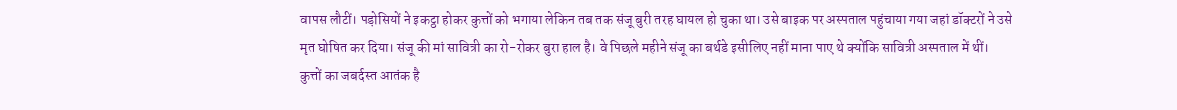वापस लौटीं। पड़ोसियों ने इकट्ठा होकर कुत्तों को भगाया लेकिन तब तक संजू बुरी तरह घायल हो चुका था। उसे बाइक पर अस्पताल पहुंचाया गया जहां डॉक्टरों ने उसे मृत घोषित कर दिया। संजू की मां सावित्री का रो-रोकर बुरा हाल है। वे पिछले महीने संजू का बर्थडे इसीलिए नहीं माना पाए थे क्योंकि सावित्री अस्पताल में थीं।
कुत्तों का जबर्दस्त आतंक है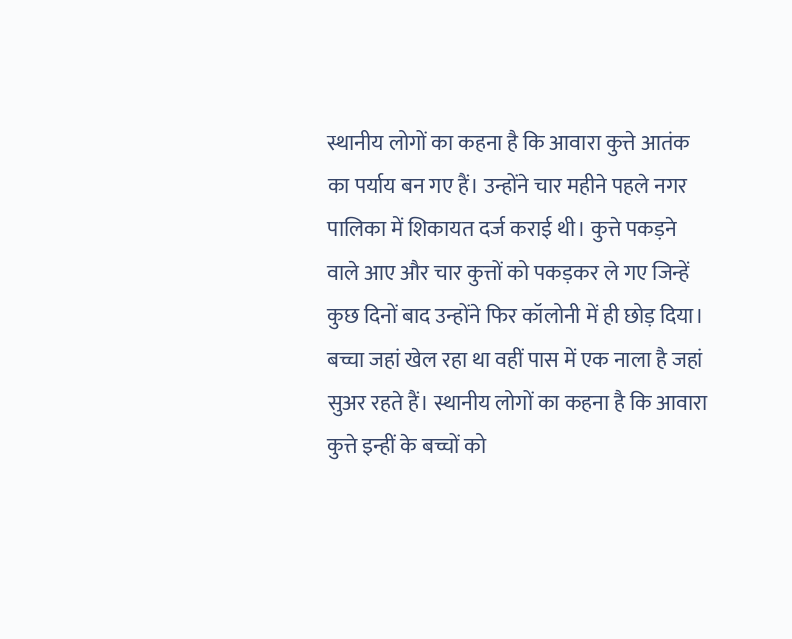स्थानीय लोगों का कहना है कि आवारा कुत्ते आतंक का पर्याय बन गए हैं। उन्होंने चार महीने पहले नगर पालिका में शिकायत दर्ज कराई थी। कुत्ते पकड़ने वाले आए और चार कुत्तों को पकड़कर ले गए जिन्हें कुछ दिनों बाद उन्होंने फिर कॉलोनी में ही छोड़ दिया।
बच्चा जहां खेल रहा था वहीं पास में एक नाला है जहां सुअर रहते हैं। स्थानीय लोगों का कहना है कि आवारा कुत्ते इन्हीं के बच्चों को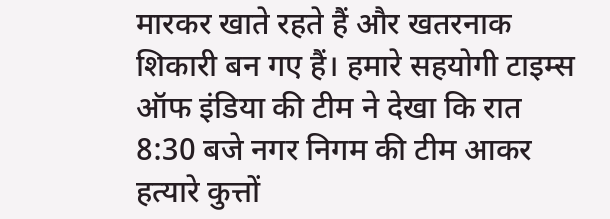मारकर खाते रहते हैं और खतरनाक शिकारी बन गए हैं। हमारे सहयोगी टाइम्स ऑफ इंडिया की टीम ने देखा कि रात 8:30 बजे नगर निगम की टीम आकर हत्यारे कुत्तों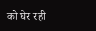को घेर रही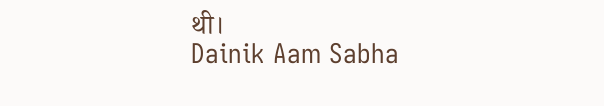थी।
Dainik Aam Sabha